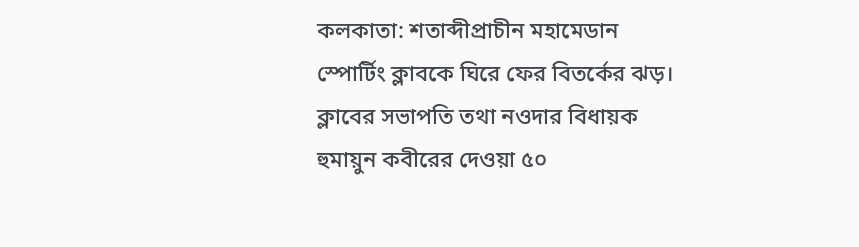কলকাতা: শতাব্দীপ্রাচীন মহামেডান স্পোর্টিং ক্লাবকে ঘিরে ফের বিতর্কের ঝড়। ক্লাবের সভাপতি তথা নওদার বিধায়ক হুমায়ুন কবীরের দেওয়া ৫০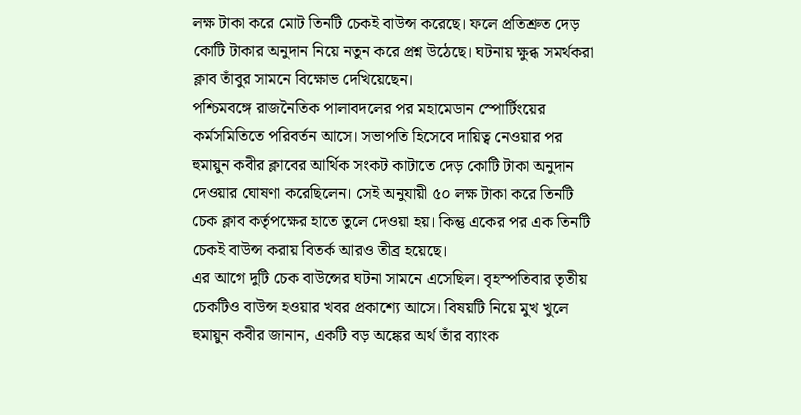লক্ষ টাকা করে মোট তিনটি চেকই বাউন্স করেছে। ফলে প্রতিশ্রুত দেড় কোটি টাকার অনুদান নিয়ে নতুন করে প্রশ্ন উঠেছে। ঘটনায় ক্ষুব্ধ সমর্থকরা ক্লাব তাঁবুর সামনে বিক্ষোভ দেখিয়েছেন।
পশ্চিমবঙ্গে রাজনৈতিক পালাবদলের পর মহামেডান স্পোর্টিংয়ের কর্মসমিতিতে পরিবর্তন আসে। সভাপতি হিসেবে দায়িত্ব নেওয়ার পর হুমায়ুন কবীর ক্লাবের আর্থিক সংকট কাটাতে দেড় কোটি টাকা অনুদান দেওয়ার ঘোষণা করেছিলেন। সেই অনুযায়ী ৫০ লক্ষ টাকা করে তিনটি চেক ক্লাব কর্তৃপক্ষের হাতে তুলে দেওয়া হয়। কিন্তু একের পর এক তিনটি চেকই বাউন্স করায় বিতর্ক আরও তীব্র হয়েছে।
এর আগে দুটি চেক বাউন্সের ঘটনা সামনে এসেছিল। বৃহস্পতিবার তৃতীয় চেকটিও বাউন্স হওয়ার খবর প্রকাশ্যে আসে। বিষয়টি নিয়ে মুখ খুলে হুমায়ুন কবীর জানান, একটি বড় অঙ্কের অর্থ তাঁর ব্যাংক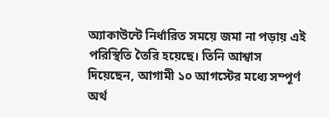অ্যাকাউন্টে নির্ধারিত সময়ে জমা না পড়ায় এই পরিস্থিতি তৈরি হয়েছে। তিনি আশ্বাস দিয়েছেন, আগামী ১০ আগস্টের মধ্যে সম্পূর্ণ অর্থ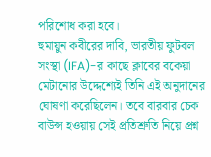পরিশোধ করা হবে।
হুমায়ুন কবীরের দাবি, ভারতীয় ফুটবল সংস্থা (IFA)-র কাছে ক্লাবের বকেয়া মেটানোর উদ্দেশ্যেই তিনি এই অনুদানের ঘোষণা করেছিলেন। তবে বারবার চেক বাউন্স হওয়ায় সেই প্রতিশ্রুতি নিয়ে প্রশ্ন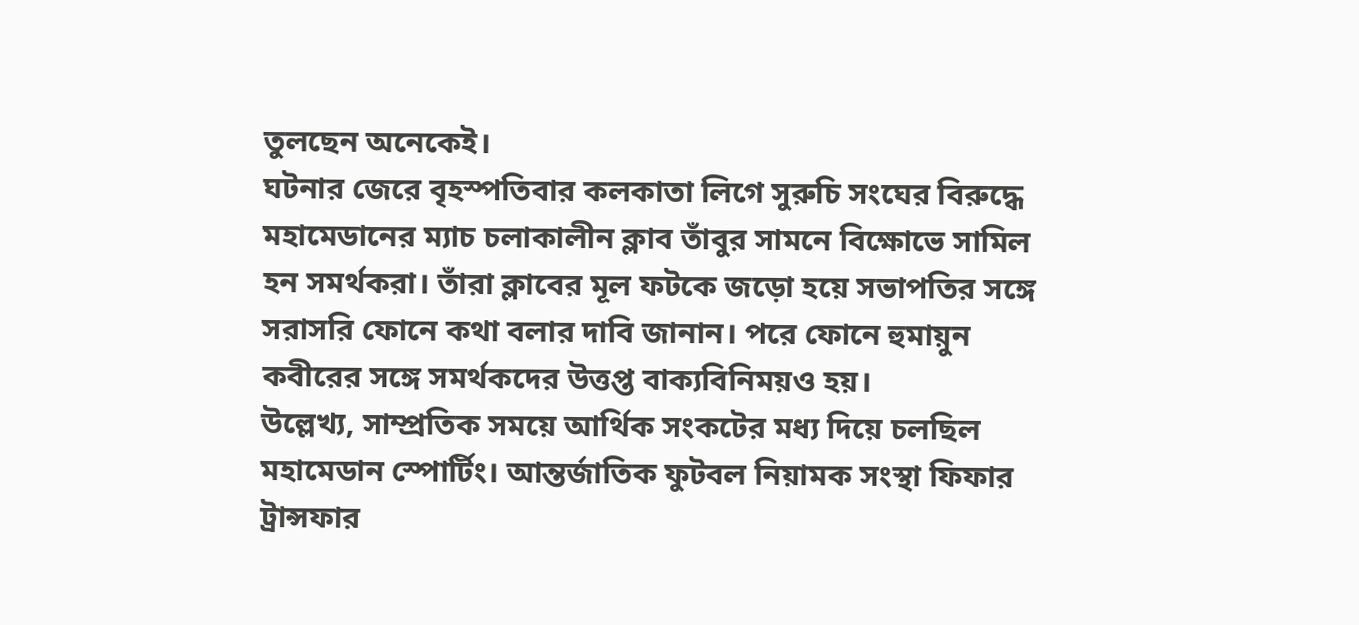তুলছেন অনেকেই।
ঘটনার জেরে বৃহস্পতিবার কলকাতা লিগে সুরুচি সংঘের বিরুদ্ধে মহামেডানের ম্যাচ চলাকালীন ক্লাব তাঁবুর সামনে বিক্ষোভে সামিল হন সমর্থকরা। তাঁরা ক্লাবের মূল ফটকে জড়ো হয়ে সভাপতির সঙ্গে সরাসরি ফোনে কথা বলার দাবি জানান। পরে ফোনে হুমায়ুন কবীরের সঙ্গে সমর্থকদের উত্তপ্ত বাক্যবিনিময়ও হয়।
উল্লেখ্য, সাম্প্রতিক সময়ে আর্থিক সংকটের মধ্য দিয়ে চলছিল মহামেডান স্পোর্টিং। আন্তর্জাতিক ফুটবল নিয়ামক সংস্থা ফিফার ট্রান্সফার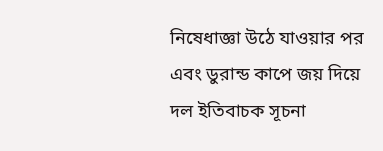নিষেধাজ্ঞা উঠে যাওয়ার পর এবং ডুরান্ড কাপে জয় দিয়ে দল ইতিবাচক সূচনা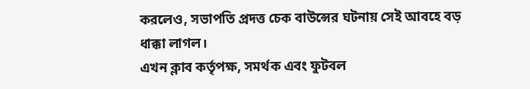করলেও, সভাপতি প্রদত্ত চেক বাউন্সের ঘটনায় সেই আবহে বড় ধাক্কা লাগল।
এখন ক্লাব কর্তৃপক্ষ, সমর্থক এবং ফুটবল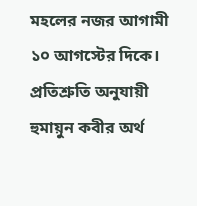মহলের নজর আগামী ১০ আগস্টের দিকে। প্রতিশ্রুতি অনুযায়ী হুমায়ুন কবীর অর্থ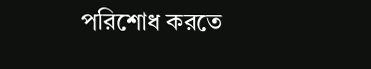পরিশোধ করতে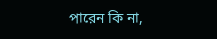পারেন কি না,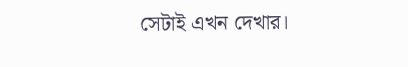সেটাই এখন দেখার।